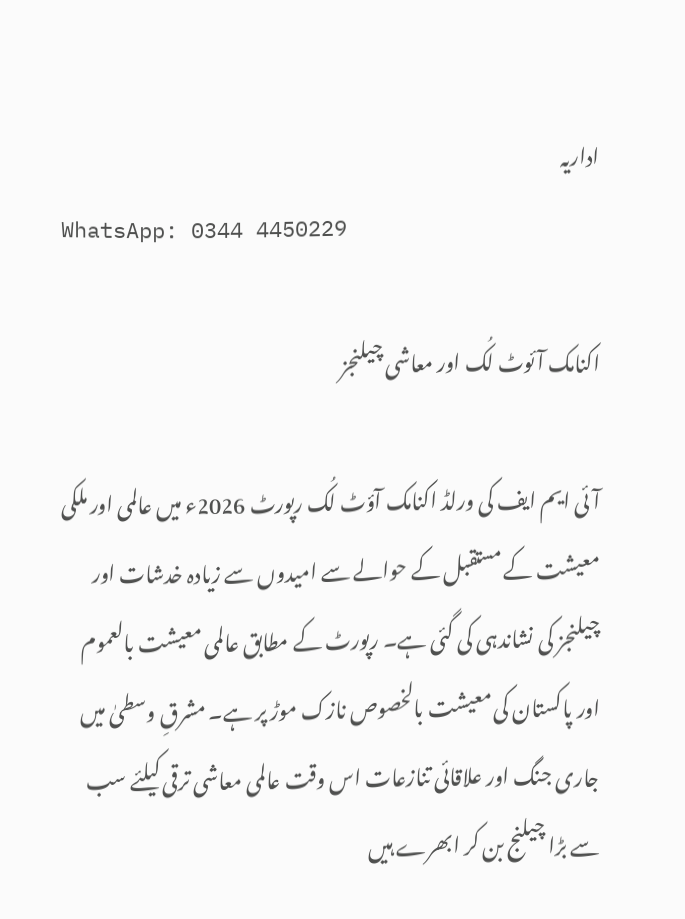اداریہ
WhatsApp: 0344 4450229

اکنامک آئوٹ لُک اور معاشی چیلنجز

آئی ایم ایف کی ورلڈ اکنامک آؤٹ لُک رپورٹ 2026ء میں عالمی اور ملکی معیشت کے مستقبل کے حوالے سے امیدوں سے زیادہ خدشات اور چیلنجز کی نشاندہی کی گئی ہے۔ رپورٹ کے مطابق عالمی معیشت بالعموم اور پاکستان کی معیشت بالخصوص نازک موڑ پر ہے۔ مشرقِ وسطیٰ میں جاری جنگ اور علاقائی تنازعات اس وقت عالمی معاشی ترقی کیلئے سب سے بڑا چیلنج بن کر ابھرے ہیں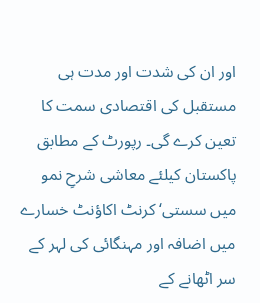اور ان کی شدت اور مدت ہی مستقبل کی اقتصادی سمت کا تعین کرے گی۔ رپورٹ کے مطابق پاکستان کیلئے معاشی شرحِ نمو میں سستی‘ کرنٹ اکاؤنٹ خسارے میں اضافہ اور مہنگائی کی لہر کے سر اٹھانے کے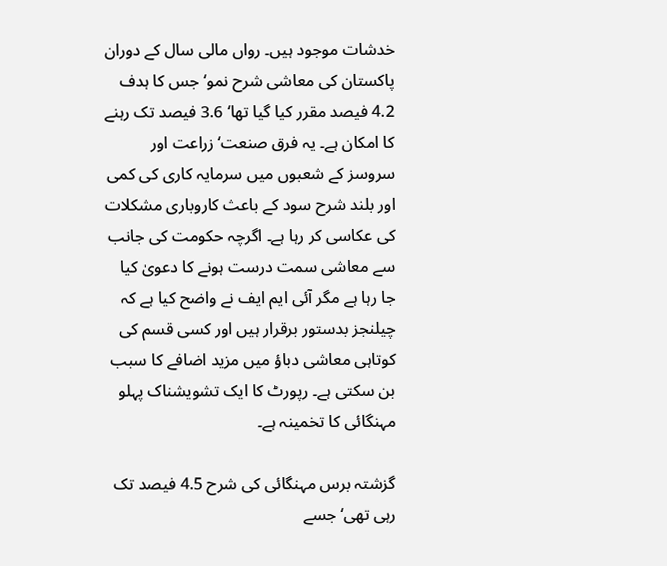خدشات موجود ہیں۔ رواں مالی سال کے دوران پاکستان کی معاشی شرح نمو‘ جس کا ہدف 4.2 فیصد مقرر کیا گیا تھا‘ 3.6 فیصد تک رہنے کا امکان ہے۔ یہ فرق صنعت‘ زراعت اور سروسز کے شعبوں میں سرمایہ کاری کی کمی اور بلند شرح سود کے باعث کاروباری مشکلات کی عکاسی کر رہا ہے۔ اگرچہ حکومت کی جانب سے معاشی سمت درست ہونے کا دعویٰ کیا جا رہا ہے مگر آئی ایم ایف نے واضح کیا ہے کہ چیلنجز بدستور برقرار ہیں اور کسی قسم کی کوتاہی معاشی دباؤ میں مزید اضافے کا سبب بن سکتی ہے۔ رپورٹ کا ایک تشویشناک پہلو مہنگائی کا تخمینہ ہے۔

گزشتہ برس مہنگائی کی شرح 4.5 فیصد تک رہی تھی‘ جسے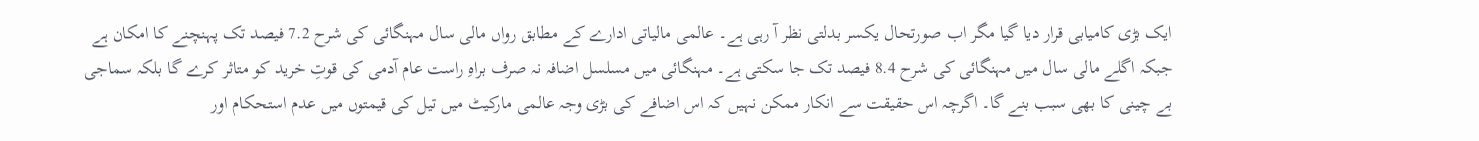ایک بڑی کامیابی قرار دیا گیا مگر اب صورتحال یکسر بدلتی نظر آ رہی ہے۔ عالمی مالیاتی ادارے کے مطابق رواں مالی سال مہنگائی کی شرح 7.2 فیصد تک پہنچنے کا امکان ہے جبکہ اگلے مالی سال میں مہنگائی کی شرح 8.4 فیصد تک جا سکتی ہے۔ مہنگائی میں مسلسل اضافہ نہ صرف براہِ راست عام آدمی کی قوتِ خرید کو متاثر کرے گا بلکہ سماجی بے چینی کا بھی سبب بنے گا۔ اگرچہ اس حقیقت سے انکار ممکن نہیں کہ اس اضافے کی بڑی وجہ عالمی مارکیٹ میں تیل کی قیمتوں میں عدم استحکام اور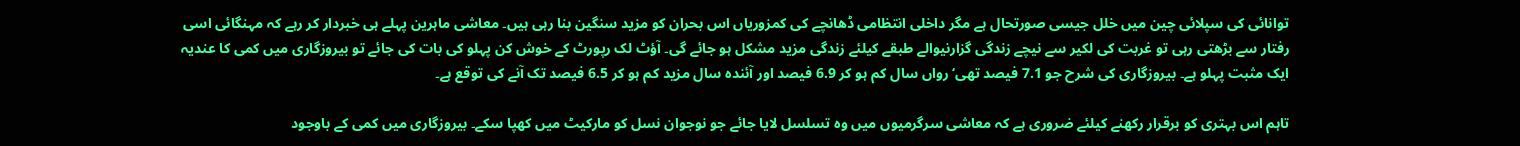توانائی کی سپلائی چین میں خلل جیسی صورتحال ہے مگر داخلی انتظامی ڈھانچے کی کمزوریاں اس بحران کو مزید سنگین بنا رہی ہیں۔ معاشی ماہرین پہلے ہی خبردار کر رہے کہ مہنگائی اسی رفتار سے بڑھتی رہی تو غربت کی لکیر سے نیچے زندگی گزارنیوالے طبقے کیلئے زندگی مزید مشکل ہو جائے گی۔ آؤٹ لک رپورٹ کے خوش کن پہلو کی بات کی جائے تو بیروزگاری میں کمی کا عندیہ ایک مثبت پہلو ہے۔ بیروزگاری کی شرح جو 7.1 فیصد تھی‘ رواں سال کم ہو کر 6.9 فیصد اور آئندہ سال مزید کم ہو کر 6.5 فیصد تک آنے کی توقع ہے۔

تاہم اس بہتری کو برقرار رکھنے کیلئے ضروری ہے کہ معاشی سرگرمیوں میں وہ تسلسل لایا جائے جو نوجوان نسل کو مارکیٹ میں کھپا سکے۔ بیروزگاری میں کمی کے باوجود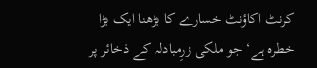کرنٹ اکاؤنٹ خسارے کا بڑھنا ایک بڑا خطرہ ہے‘ جو ملکی زرِمبادلہ کے ذخائر پر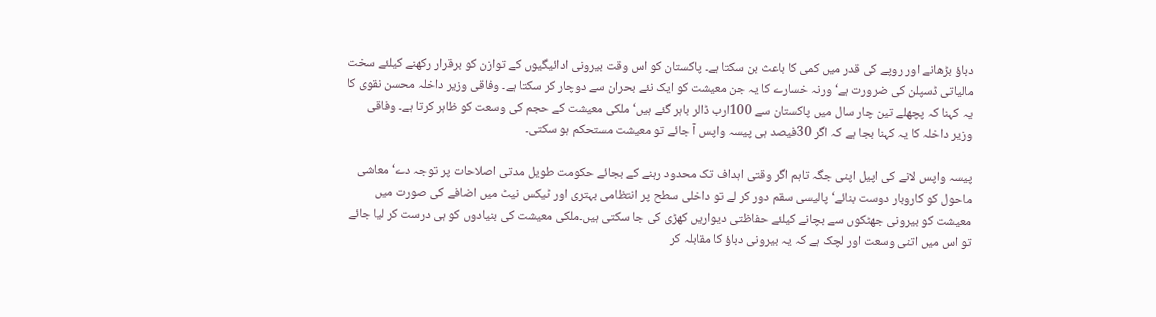دباؤ بڑھانے اور روپے کی قدر میں کمی کا باعث بن سکتا ہے۔ پاکستان کو اس وقت بیرونی ادائیگیوں کے توازن کو برقرار رکھنے کیلئے سخت مالیاتی ڈسپلن کی ضرورت ہے‘ ورنہ خسارے کا یہ جن معیشت کو ایک نئے بحران سے دوچار کر سکتا ہے۔ وفاقی وزیر داخلہ محسن نقوی کا یہ کہنا کہ پچھلے تین چار سال میں پاکستان سے 100ارب ڈالر باہر گئے ہیں‘ ملکی معیشت کے حجم کی وسعت کو ظاہر کرتا ہے۔ وفاقی وزیر داخلہ کا یہ کہنا بجا ہے کہ اگر 30فیصد ہی پیسہ واپس آ جائے تو معیشت مستحکم ہو سکتی۔

پیسہ واپس لانے کی اپیل اپنی جگہ تاہم اگر وقتی اہداف تک محدود رہنے کے بجائے حکومت طویل مدتی اصلاحات پر توجہ دے‘ معاشی ماحول کو کاروبار دوست بنائے‘ پالیسی سقم دور کر لے تو داخلی سطح پر انتظامی بہتری اور ٹیکس نیٹ میں اضافے کی صورت میں معیشت کو بیرونی جھٹکوں سے بچانے کیلئے حفاظتی دیواریں کھڑی کی جا سکتی ہیں۔ملکی معیشت کی بنیادوں کو ہی درست کر لیا جائے تو اس میں اتنی وسعت اور لچک ہے کہ یہ بیرونی دباؤ کا مقابلہ کر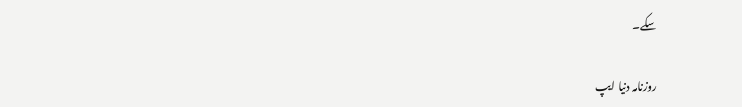سکے۔

روزنامہ دنیا ایپ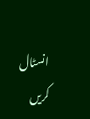انسٹال کریں